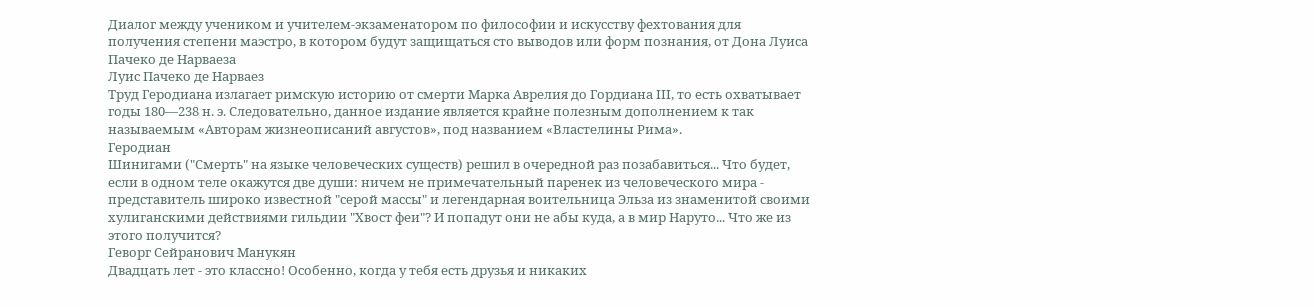Диалог между учеником и учителем-экзаменатором по философии и искусству фехтования для получения степени маэстро, в котором будут защищаться сто выводов или форм познания, от Дона Луиса Пачеко де Нарваеза
Луис Пачеко де Нарваез
Труд Геродиана излагает римскую историю от смерти Марка Аврелия до Гордиана III, то есть охватывает годы 180—238 н. э. Следовательно, данное издание является крайне полезным дополнением к так называемым «Авторам жизнеописаний августов», под названием «Властелины Рима».
Геродиан
Шинигами ("Смерть" на языке человеческих существ) решил в очередной раз позабавиться... Что будет, если в одном теле окажутся две души: ничем не примечательный паренек из человеческого мира - представитель широко известной "серой массы" и легендарная воительница Эльза из знаменитой своими хулиганскими действиями гильдии "Хвост феи"? И попадут они не абы куда, а в мир Наруто... Что же из этого получится?
Геворг Сейранович Манукян
Двадцать лет - это классно! Особенно, когда у тебя есть друзья и никаких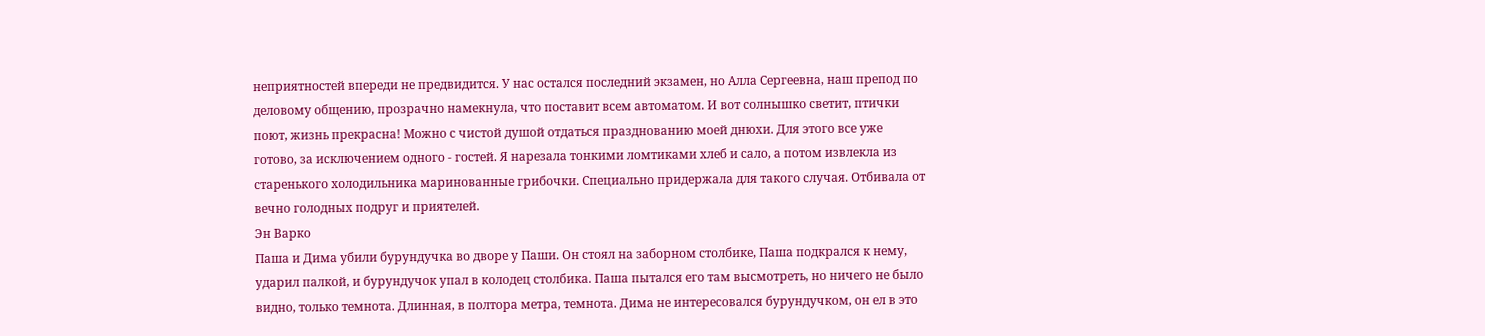неприятностей впереди не предвидится. У нас остался последний экзамен, но Алла Сергеевна, наш препод по деловому общению, прозрачно намекнула, что поставит всем автоматом. И вот солнышко светит, птички поют, жизнь прекрасна! Можно с чистой душой отдаться празднованию моей днюхи. Для этого все уже готово, за исключением одного - гостей. Я нарезала тонкими ломтиками хлеб и сало, а потом извлекла из старенького холодильника маринованные грибочки. Специально придержала для такого случая. Отбивала от вечно голодных подруг и приятелей.
Эн Варко
Паша и Дима убили бурундучка во дворе у Паши. Он стоял на заборном столбике, Паша подкрался к нему, ударил палкой, и бурундучок упал в колодец столбика. Паша пытался его там высмотреть, но ничего не было видно, только темнота. Длинная, в полтора метра, темнота. Дима не интересовался бурундучком, он ел в это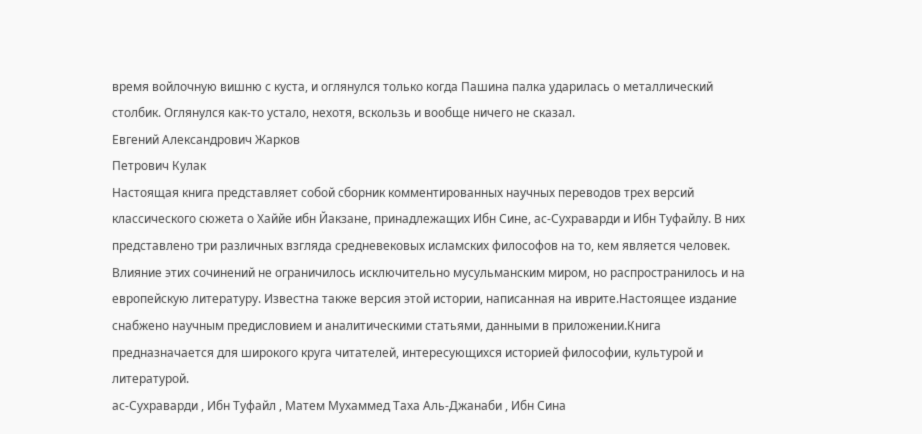время войлочную вишню с куста, и оглянулся только когда Пашина палка ударилась о металлический столбик. Оглянулся как-то устало, нехотя, вскользь и вообще ничего не сказал.
Евгений Александрович Жарков
Петрович Кулак
Настоящая книга представляет собой сборник комментированных научных переводов трех версий классического сюжета о Хаййе ибн Йакзане, принадлежащих Ибн Сине, ас-Сухраварди и Ибн Туфайлу. В них представлено три различных взгляда средневековых исламских философов на то, кем является человек. Влияние этих сочинений не ограничилось исключительно мусульманским миром, но распространилось и на европейскую литературу. Известна также версия этой истории, написанная на иврите.Настоящее издание снабжено научным предисловием и аналитическими статьями, данными в приложении.Книга предназначается для широкого круга читателей, интересующихся историей философии, культурой и литературой.
ас-Сухраварди , Ибн Туфайл , Матем Мухаммед Таха Аль-Джанаби , Ибн Сина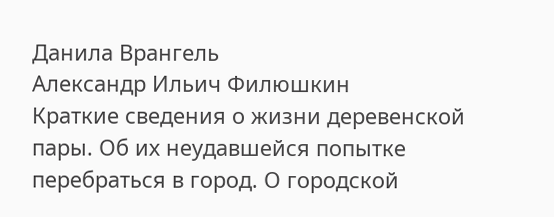Данила Врангель
Александр Ильич Филюшкин
Краткие сведения о жизни деревенской пары. Об их неудавшейся попытке перебраться в город. О городской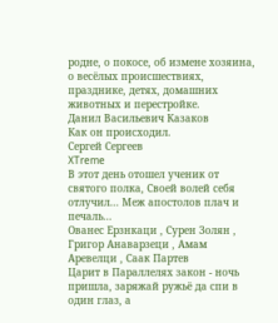родне, о покосе, об измене хозяина, о весёлых происшествиях, празднике, детях, домашних животных и перестройке.
Данил Васильевич Казаков
Как он происходил.
Сергей Сергеев
XTreme
В этот день отошел ученик от святого полка, Своей волей себя отлучил... Меж апостолов плач и печаль...
Ованес Ерзнкаци , Сурен Золян , Григор Анаварзеци , Амам Аревелци , Саак Партев
Царит в Параллелях закон - ночь пришла, заряжай ружьё да спи в один глаз, а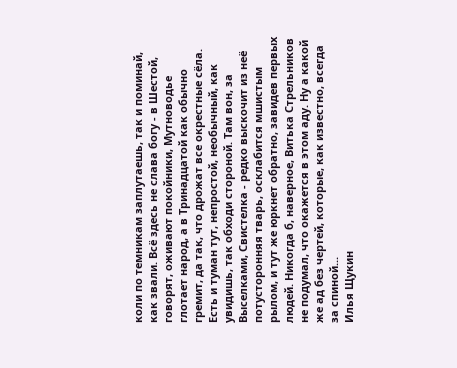коли по темникам заплутаешь, так и поминай, как звали. Всё здесь не слава богу - в Шестой, говорят, оживают покойники, Мутноводье глотает народ, а в Тринадцатой как обычно гремит, да так, что дрожат все окрестные сёла. Есть и туман тут, непростой, необычный, как увидишь, так обходи стороной. Там вон, за Выселками, Свистелка - редко выскочит из неё потусторонняя тварь, осклабится мшистым рылом, и тут же юркнет обратно, завидев первых людей. Никогда б, наверное, Витька Стрельников не подумал, что окажется в этом аду. Ну а какой же ад без чертей, которые, как известно, всегда за спиной...
Илья Щукин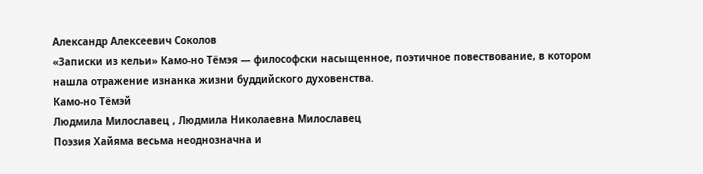Александр Алексеевич Соколов
«Записки из кельи» Камо-но Тёмэя — философски насыщенное, поэтичное повествование, в котором нашла отражение изнанка жизни буддийского духовенства.
Камо-но Тёмэй
Людмила Милославец , Людмила Николаевна Милославец
Поэзия Хайяма весьма неоднозначна и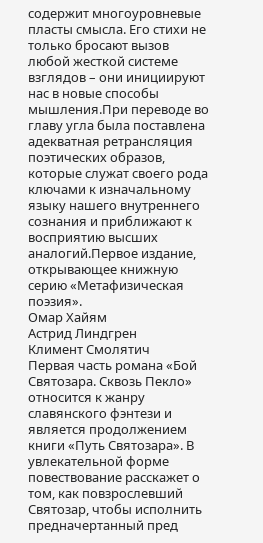содержит многоуровневые пласты смысла. Его стихи не только бросают вызов любой жесткой системе взглядов – они инициируют нас в новые способы мышления.При переводе во главу угла была поставлена адекватная ретрансляция поэтических образов, которые служат своего рода ключами к изначальному языку нашего внутреннего сознания и приближают к восприятию высших аналогий.Первое издание, открывающее книжную серию «Метафизическая поэзия».
Омар Хайям
Астрид Линдгрен
Климент Смолятич
Первая часть романа «Бой Святозара. Сквозь Пекло» относится к жанру славянского фэнтези и является продолжением книги «Путь Святозара». В увлекательной форме повествование расскажет о том, как повзрослевший Святозар, чтобы исполнить предначертанный пред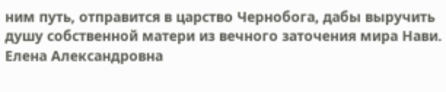ним путь, отправится в царство Чернобога, дабы выручить душу собственной матери из вечного заточения мира Нави.
Елена Александровна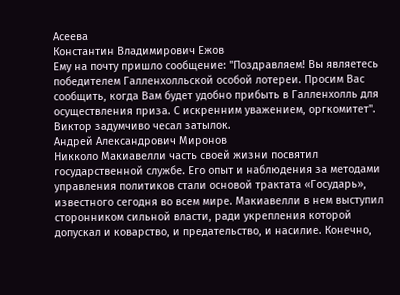Асеева
Константин Владимирович Ежов
Ему на почту пришло сообщение: "Поздравляем! Вы являетесь победителем Галленхолльской особой лотереи. Просим Вас сообщить, когда Вам будет удобно прибыть в Галленхолль для осуществления приза. С искренним уважением, оргкомитет". Виктор задумчиво чесал затылок.
Андрей Александрович Миронов
Никколо Макиавелли часть своей жизни посвятил государственной службе. Его опыт и наблюдения за методами управления политиков стали основой трактата «Государь», известного сегодня во всем мире. Макиавелли в нем выступил сторонником сильной власти, ради укрепления которой допускал и коварство, и предательство, и насилие. Конечно,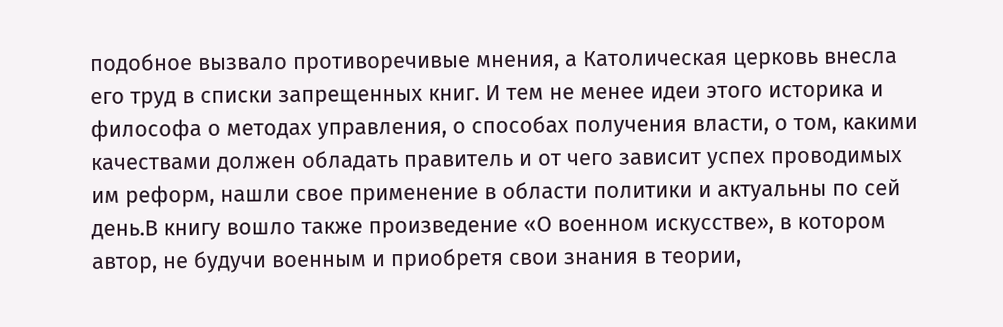подобное вызвало противоречивые мнения, а Католическая церковь внесла его труд в списки запрещенных книг. И тем не менее идеи этого историка и философа о методах управления, о способах получения власти, о том, какими качествами должен обладать правитель и от чего зависит успех проводимых им реформ, нашли свое применение в области политики и актуальны по сей день.В книгу вошло также произведение «О военном искусстве», в котором автор, не будучи военным и приобретя свои знания в теории,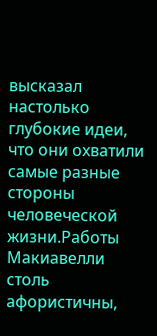высказал настолько глубокие идеи, что они охватили самые разные стороны человеческой жизни.Работы Макиавелли столь афористичны,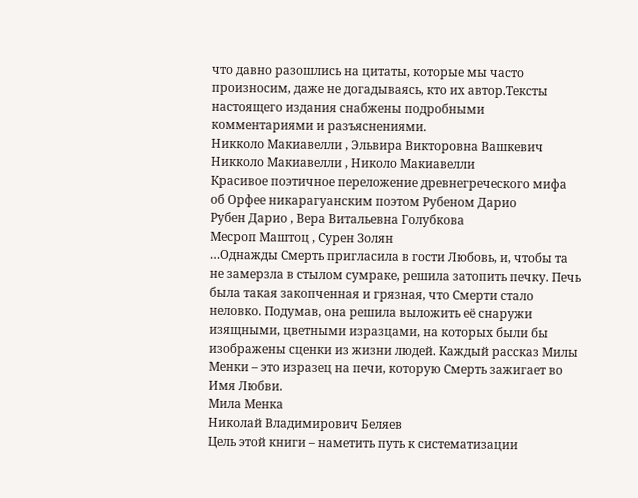что давно разошлись на цитаты, которые мы часто произносим, даже не догадываясь, кто их автор.Тексты настоящего издания снабжены подробными комментариями и разъяснениями.
Никколо Макиавелли , Эльвира Викторовна Вашкевич
Никколо Макиавелли , Николо Макиавелли
Красивое поэтичное переложение древнегреческого мифа об Орфее никарагуанским поэтом Рубеном Дарио
Рубен Дарио , Вера Витальевна Голубкова
Месроп Маштоц , Сурен Золян
…Однажды Смерть пригласила в гости Любовь, и, чтобы та не замерзла в стылом сумраке, решила затопить печку. Печь была такая закопченная и грязная, что Смерти стало неловко. Подумав, она решила выложить её снаружи изящными, цветными изразцами, на которых были бы изображены сценки из жизни людей. Каждый рассказ Милы Менки – это изразец на печи, которую Смерть зажигает во Имя Любви.
Мила Менка
Николай Владимирович Беляев
Цель этой книги – наметить путь к систематизации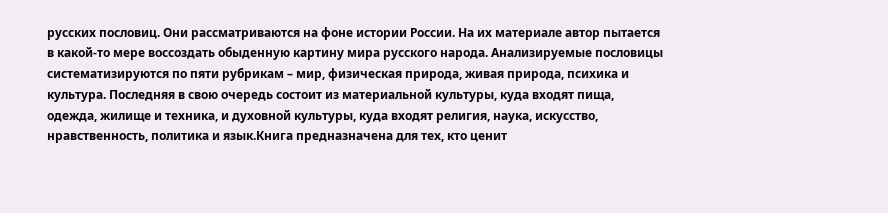русских пословиц. Они рассматриваются на фоне истории России. На их материале автор пытается в какой-то мере воссоздать обыденную картину мира русского народа. Анализируемые пословицы систематизируются по пяти рубрикам – мир, физическая природа, живая природа, психика и культура. Последняя в свою очередь состоит из материальной культуры, куда входят пища, одежда, жилище и техника, и духовной культуры, куда входят религия, наука, искусство, нравственность, политика и язык.Книга предназначена для тех, кто ценит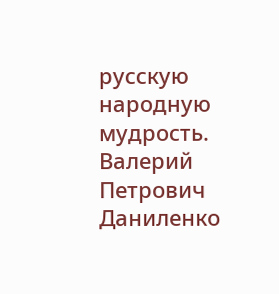русскую народную мудрость.
Валерий Петрович Даниленко